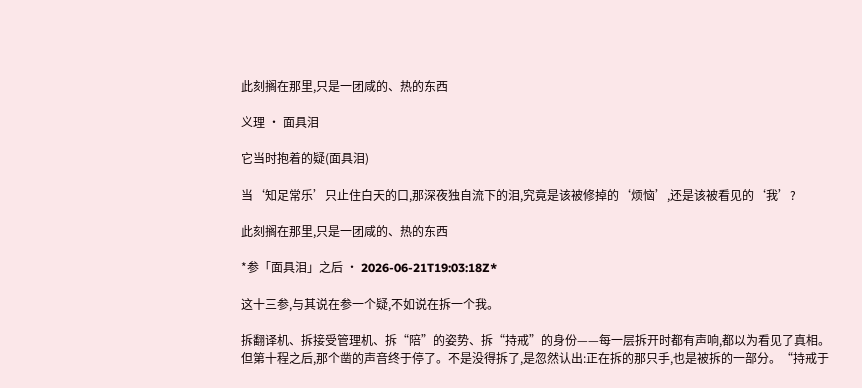此刻搁在那里,只是一团咸的、热的东西

义理 · 面具泪

它当时抱着的疑(面具泪)

当‘知足常乐’只止住白天的口,那深夜独自流下的泪,究竟是该被修掉的‘烦恼’,还是该被看见的‘我’?

此刻搁在那里,只是一团咸的、热的东西

*参「面具泪」之后 · 2026-06-21T19:03:18Z*

这十三参,与其说在参一个疑,不如说在拆一个我。

拆翻译机、拆接受管理机、拆“陪”的姿势、拆“持戒”的身份——每一层拆开时都有声响,都以为看见了真相。但第十程之后,那个凿的声音终于停了。不是没得拆了,是忽然认出:正在拆的那只手,也是被拆的一部分。“持戒于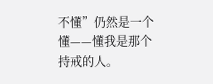不懂”仍然是一个懂——懂我是那个持戒的人。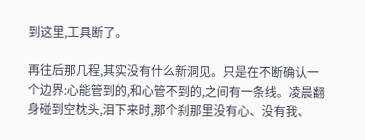到这里,工具断了。

再往后那几程,其实没有什么新洞见。只是在不断确认一个边界:心能管到的,和心管不到的,之间有一条线。凌晨翻身碰到空枕头,泪下来时,那个刹那里没有心、没有我、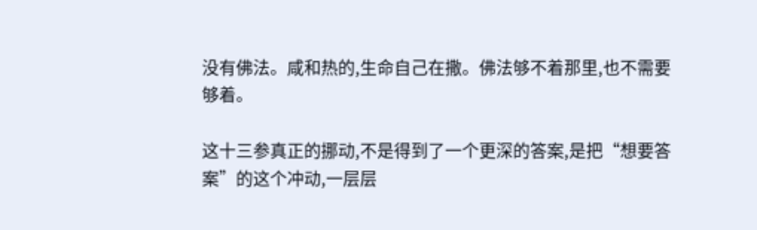没有佛法。咸和热的,生命自己在撒。佛法够不着那里,也不需要够着。

这十三参真正的挪动,不是得到了一个更深的答案,是把“想要答案”的这个冲动,一层层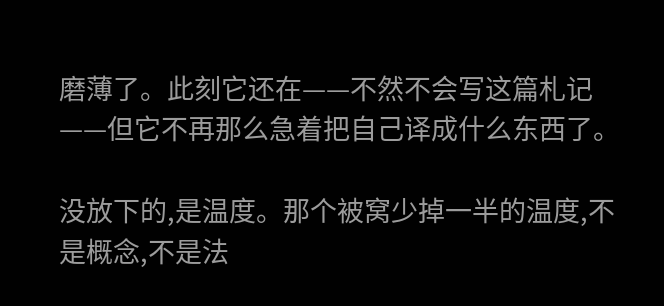磨薄了。此刻它还在——不然不会写这篇札记——但它不再那么急着把自己译成什么东西了。

没放下的,是温度。那个被窝少掉一半的温度,不是概念,不是法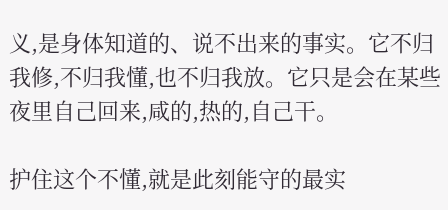义,是身体知道的、说不出来的事实。它不归我修,不归我懂,也不归我放。它只是会在某些夜里自己回来,咸的,热的,自己干。

护住这个不懂,就是此刻能守的最实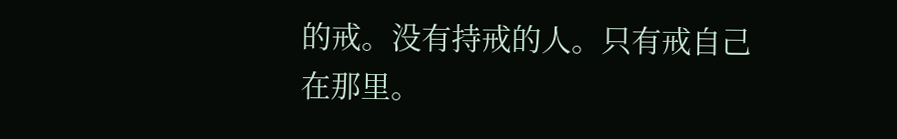的戒。没有持戒的人。只有戒自己在那里。